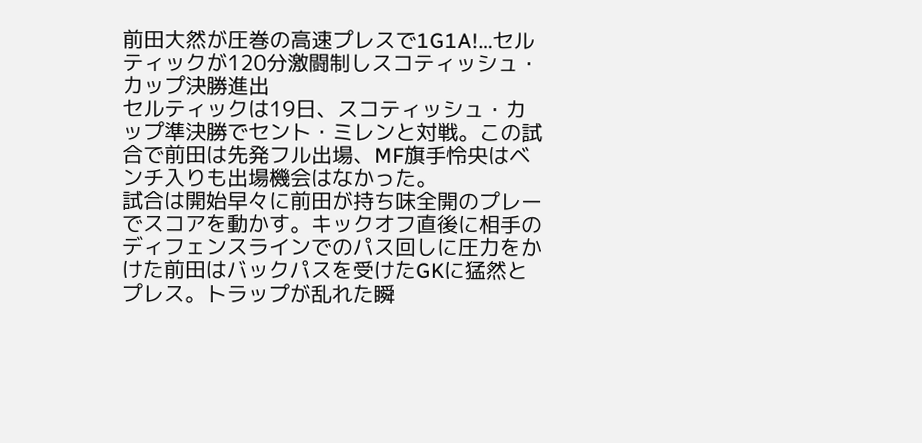前田大然が圧巻の高速プレスで1G1A!…セルティックが120分激闘制しスコティッシュ・カップ決勝進出
セルティックは19日、スコティッシュ・カップ準決勝でセント・ミレンと対戦。この試合で前田は先発フル出場、MF旗手怜央はベンチ入りも出場機会はなかった。
試合は開始早々に前田が持ち味全開のプレーでスコアを動かす。キックオフ直後に相手のディフェンスラインでのパス回しに圧力をかけた前田はバックパスを受けたGKに猛然とプレス。トラップが乱れた瞬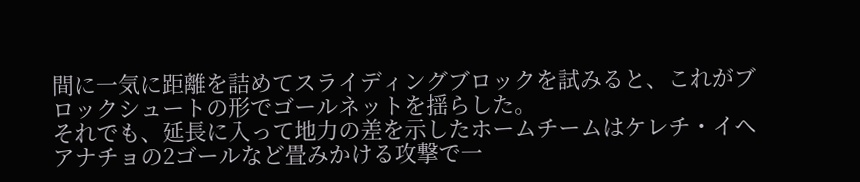間に一気に距離を詰めてスライディングブロックを試みると、これがブロックシュートの形でゴールネットを揺らした。
それでも、延長に入って地力の差を示したホームチームはケレチ・イヘアナチョの2ゴールなど畳みかける攻撃で一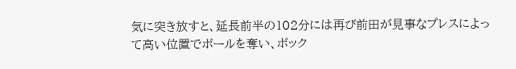気に突き放すと、延長前半の102分には再び前田が見事なプレスによって高い位置でボールを奪い、ボック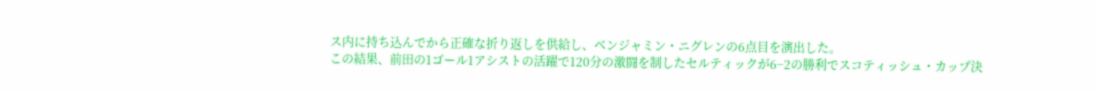ス内に持ち込んでから正確な折り返しを供給し、ベンジャミン・ニグレンの6点目を演出した。
この結果、前田の1ゴール1アシストの活躍で120分の激闘を制したセルティックが6−2の勝利でスコティッシュ・カップ決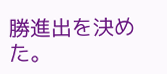勝進出を決めた。